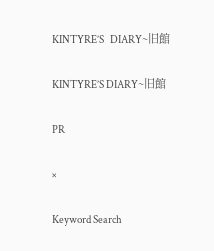KINTYRE’S   DIARY~旧館

KINTYRE’S DIARY~旧館

PR

×

Keyword Search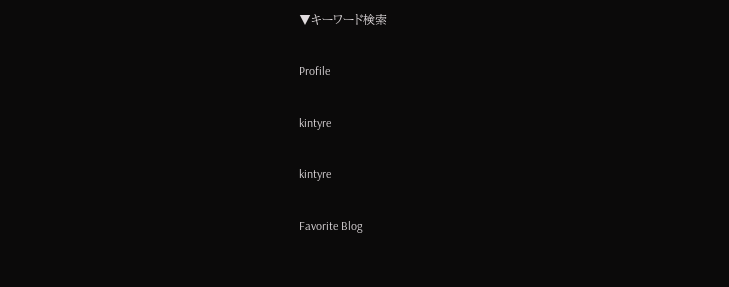▼キーワード検索

Profile

kintyre

kintyre

Favorite Blog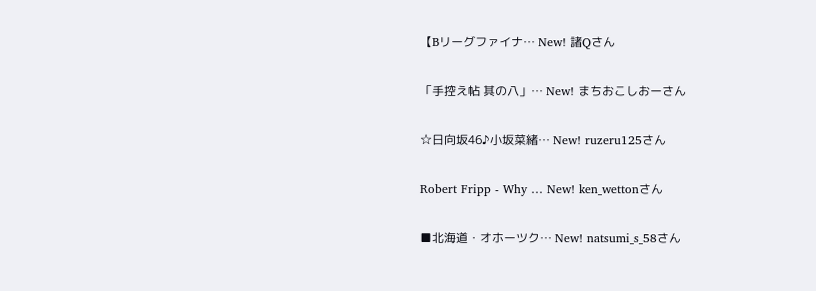【Bリーグファイナ… New! 諸Qさん

「手控え帖 其の八」… New! まちおこしおーさん

☆日向坂46♪小坂菜緒… New! ruzeru125さん

Robert Fripp - Why … New! ken_wettonさん

■北海道・オホーツク… New! natsumi_s_58さん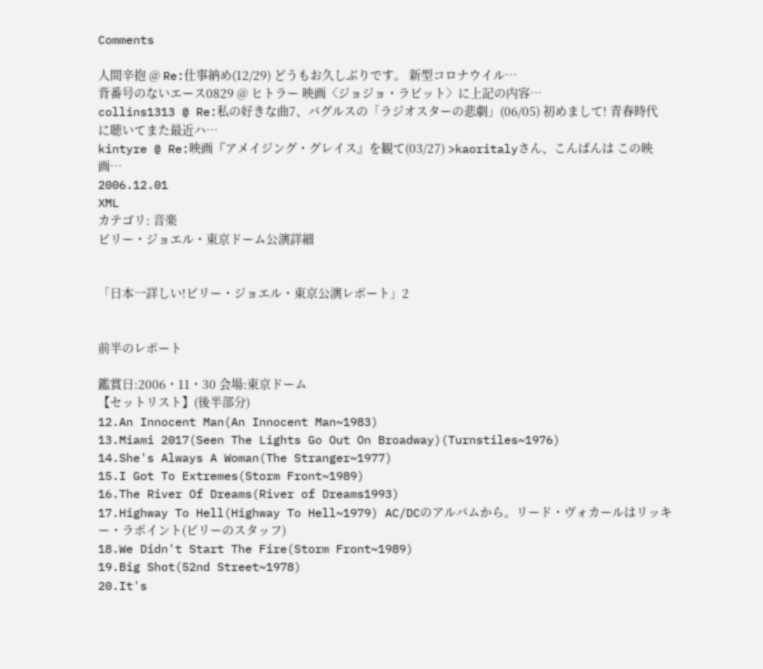Comments

人間辛抱 @ Re:仕事納め(12/29) どうもお久しぶりです。 新型コロナウイル…
背番号のないエース0829 @ ヒトラー 映画〈ジョジョ・ラビット〉に上記の内容…
collins1313 @ Re:私の好きな曲7、バグルスの「ラジオスターの悲劇」(06/05) 初めまして! 青春時代に聴いてまた最近ハ…
kintyre @ Re:映画『アメイジング・グレイス』を観て(03/27) >kaoritalyさん、こんばんは この映画…
2006.12.01
XML
カテゴリ: 音楽
ビリー・ジョエル・東京ドーム公演詳細


「日本一詳しい!ビリー・ジョエル・東京公演レポート」2


前半のレポート

鑑賞日:2006・11・30 会場:東京ドーム
【セットリスト】(後半部分)
12.An Innocent Man(An Innocent Man~1983)
13.Miami 2017(Seen The Lights Go Out On Broadway)(Turnstiles~1976)
14.She's Always A Woman(The Stranger~1977)
15.I Got To Extremes(Storm Front~1989)
16.The River Of Dreams(River of Dreams1993)
17.Highway To Hell(Highway To Hell~1979) AC/DCのアルバムから。リード・ヴォカールはリッキー・ラポイント(ビリーのスタッフ)
18.We Didn't Start The Fire(Storm Front~1989)
19.Big Shot(52nd Street~1978)
20.It's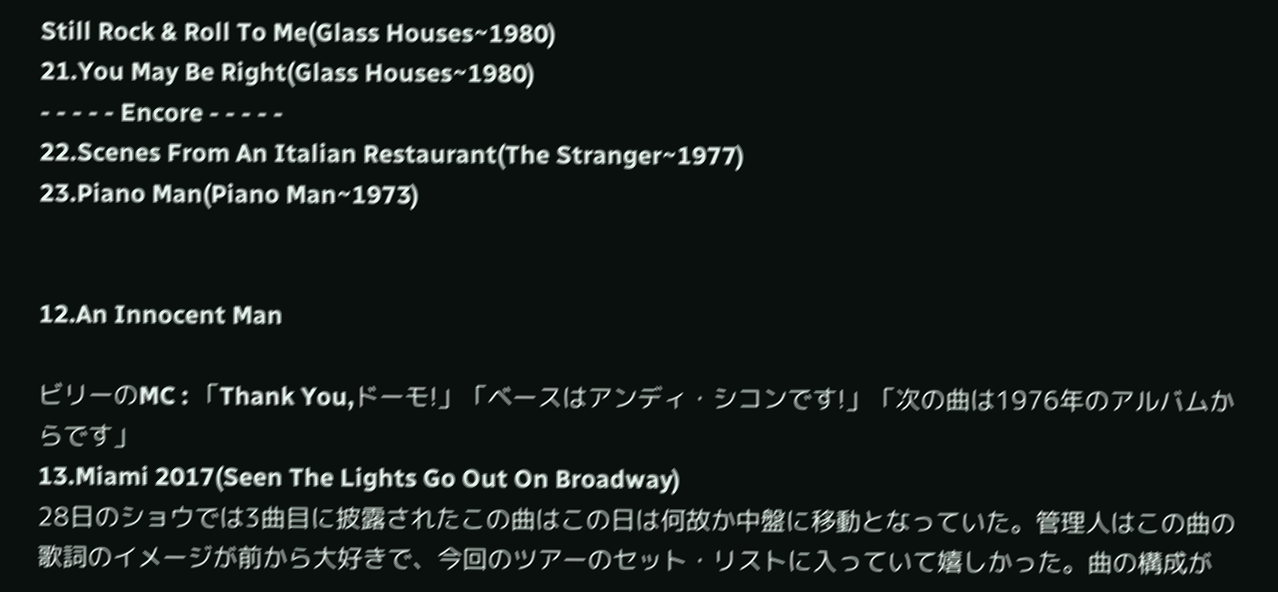Still Rock & Roll To Me(Glass Houses~1980)
21.You May Be Right(Glass Houses~1980)
- - - - - Encore - - - - -
22.Scenes From An Italian Restaurant(The Stranger~1977)
23.Piano Man(Piano Man~1973)


12.An Innocent Man

ビリーのMC : 「Thank You,ドーモ!」「ベースはアンディ・シコンです!」「次の曲は1976年のアルバムからです」
13.Miami 2017(Seen The Lights Go Out On Broadway)
28日のショウでは3曲目に披露されたこの曲はこの日は何故か中盤に移動となっていた。管理人はこの曲の歌詞のイメージが前から大好きで、今回のツアーのセット・リストに入っていて嬉しかった。曲の構成が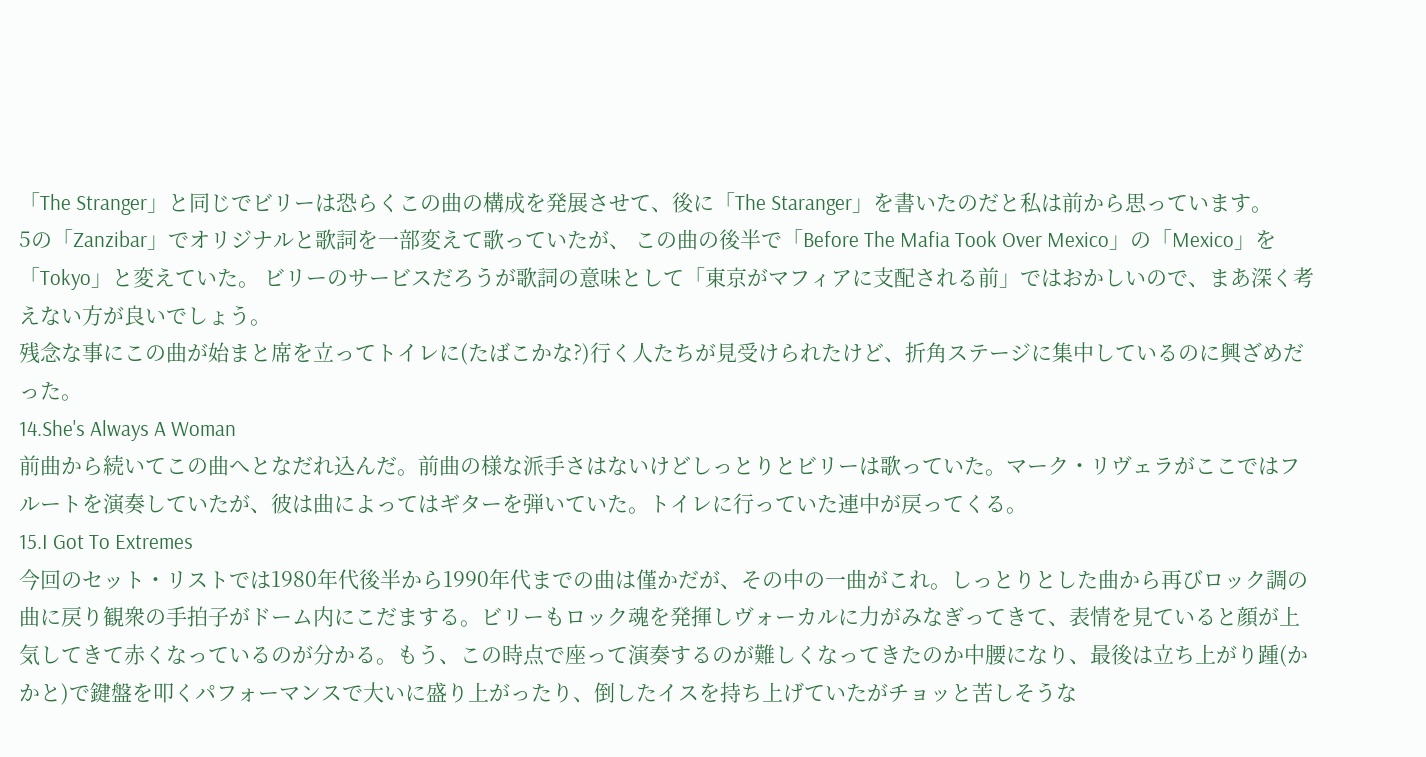「The Stranger」と同じでビリーは恐らくこの曲の構成を発展させて、後に「The Staranger」を書いたのだと私は前から思っています。
5の「Zanzibar」でオリジナルと歌詞を一部変えて歌っていたが、 この曲の後半で「Before The Mafia Took Over Mexico」の「Mexico」を「Tokyo」と変えていた。 ビリーのサービスだろうが歌詞の意味として「東京がマフィアに支配される前」ではおかしいので、まあ深く考えない方が良いでしょう。
残念な事にこの曲が始まと席を立ってトイレに(たばこかな?)行く人たちが見受けられたけど、折角ステージに集中しているのに興ざめだった。
14.She's Always A Woman
前曲から続いてこの曲へとなだれ込んだ。前曲の様な派手さはないけどしっとりとビリーは歌っていた。マーク・リヴェラがここではフルートを演奏していたが、彼は曲によってはギターを弾いていた。トイレに行っていた連中が戻ってくる。
15.I Got To Extremes
今回のセット・リストでは1980年代後半から1990年代までの曲は僅かだが、その中の一曲がこれ。しっとりとした曲から再びロック調の曲に戻り観衆の手拍子がドーム内にこだまする。ビリーもロック魂を発揮しヴォーカルに力がみなぎってきて、表情を見ていると顔が上気してきて赤くなっているのが分かる。もう、この時点で座って演奏するのが難しくなってきたのか中腰になり、最後は立ち上がり踵(かかと)で鍵盤を叩くパフォーマンスで大いに盛り上がったり、倒したイスを持ち上げていたがチョッと苦しそうな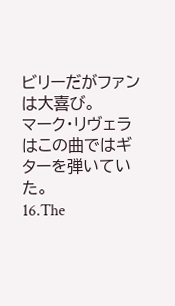ビリーだがファンは大喜び。
マーク・リヴェラはこの曲ではギターを弾いていた。
16.The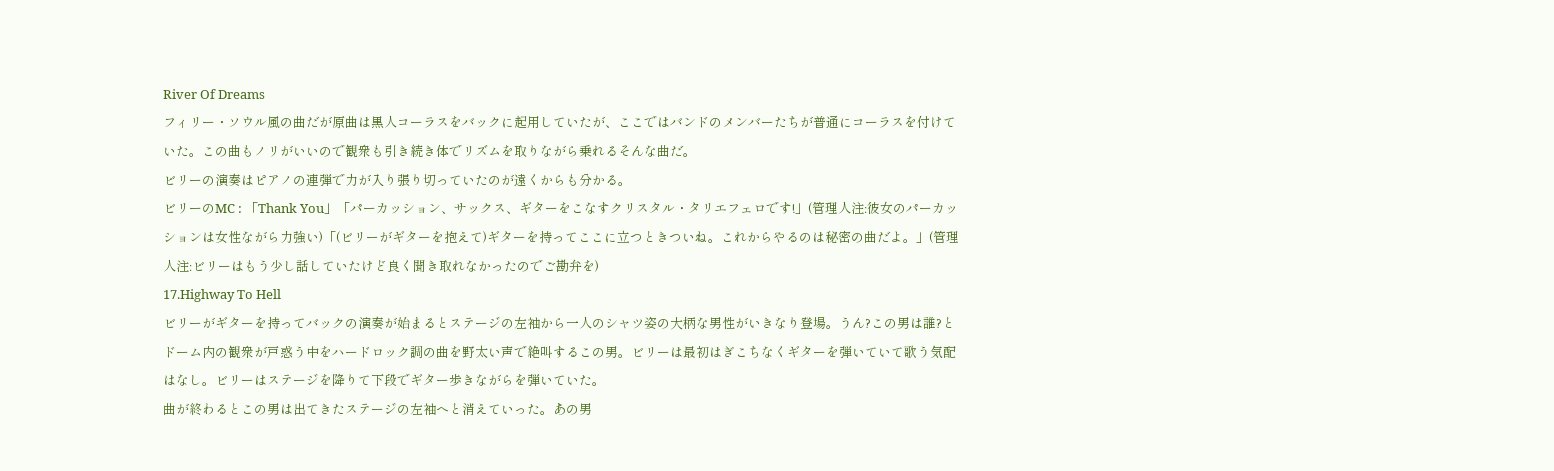River Of Dreams
フィリー・ソウル風の曲だが原曲は黒人コーラスをバックに起用していたが、ここではバンドのメンバーたちが普通にコーラスを付けていた。この曲もノリがいいので観衆も引き続き体でリズムを取りながら乗れるそんな曲だ。
ビリーの演奏はピアノの連弾で力が入り張り切っていたのが遠くからも分かる。
ビリーのMC : 「Thank You」「パーカッション、サックス、ギターをこなすクリスタル・タリエフェロです!」(管理人注:彼女のパーカッションは女性ながら力強い)「(ビリーがギターを抱えて)ギターを持ってここに立つときついね。これからやるのは秘密の曲だよ。」(管理人注:ビリーはもう少し話していたけど良く聞き取れなかったのでご勘弁を)
17.Highway To Hell
ビリーがギターを持ってバックの演奏が始まるとステージの左袖から一人のシャツ姿の大柄な男性がいきなり登場。うん?この男は誰?とドーム内の観衆が戸惑う中をハードロック調の曲を野太い声で絶叫するこの男。ビリーは最初はぎこちなくギターを弾いていて歌う気配はなし。ビリーはステージを降りて下段でギター歩きながらを弾いていた。
曲が終わるとこの男は出てきたステージの左袖へと消えていった。あの男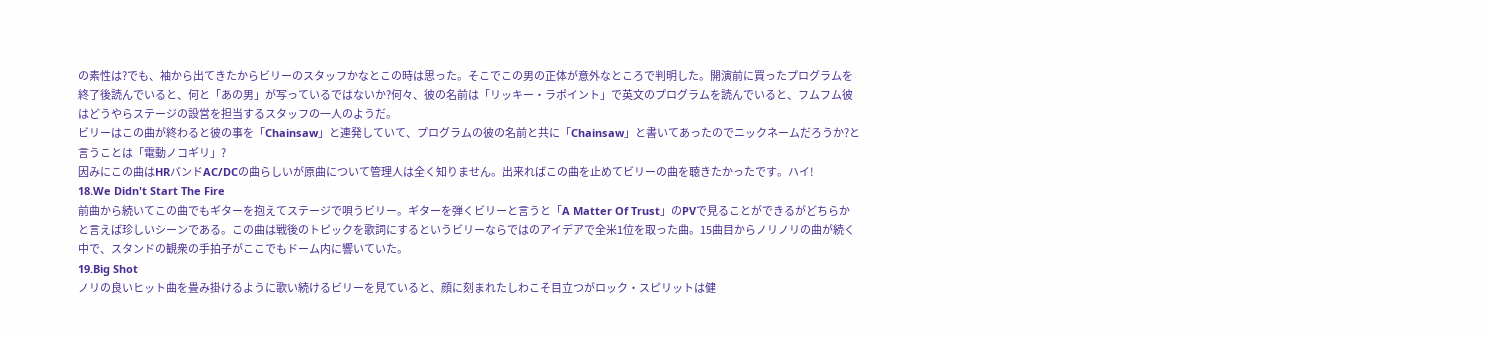の素性は?でも、袖から出てきたからビリーのスタッフかなとこの時は思った。そこでこの男の正体が意外なところで判明した。開演前に買ったプログラムを終了後読んでいると、何と「あの男」が写っているではないか?何々、彼の名前は「リッキー・ラポイント」で英文のプログラムを読んでいると、フムフム彼はどうやらステージの設営を担当するスタッフの一人のようだ。
ビリーはこの曲が終わると彼の事を「Chainsaw」と連発していて、プログラムの彼の名前と共に「Chainsaw」と書いてあったのでニックネームだろうか?と言うことは「電動ノコギリ」?
因みにこの曲はHRバンドAC/DCの曲らしいが原曲について管理人は全く知りません。出来ればこの曲を止めてビリーの曲を聴きたかったです。ハイ!
18.We Didn't Start The Fire
前曲から続いてこの曲でもギターを抱えてステージで唄うビリー。ギターを弾くビリーと言うと「A Matter Of Trust」のPVで見ることができるがどちらかと言えば珍しいシーンである。この曲は戦後のトピックを歌詞にするというビリーならではのアイデアで全米1位を取った曲。15曲目からノリノリの曲が続く中で、スタンドの観衆の手拍子がここでもドーム内に響いていた。
19.Big Shot
ノリの良いヒット曲を畳み掛けるように歌い続けるビリーを見ていると、顔に刻まれたしわこそ目立つがロック・スピリットは健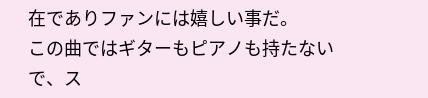在でありファンには嬉しい事だ。
この曲ではギターもピアノも持たないで、ス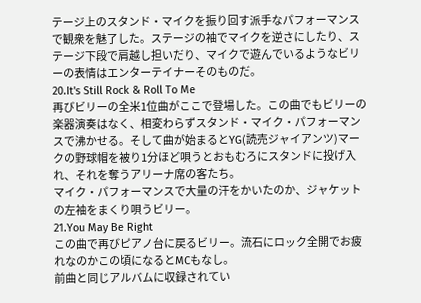テージ上のスタンド・マイクを振り回す派手なパフォーマンスで観衆を魅了した。ステージの袖でマイクを逆さにしたり、ステージ下段で肩越し担いだり、マイクで遊んでいるようなビリーの表情はエンターテイナーそのものだ。
20.It's Still Rock & Roll To Me
再びビリーの全米1位曲がここで登場した。この曲でもビリーの楽器演奏はなく、相変わらずスタンド・マイク・パフォーマンスで沸かせる。そして曲が始まるとYG(読売ジャイアンツ)マークの野球帽を被り1分ほど唄うとおもむろにスタンドに投げ入れ、それを奪うアリーナ席の客たち。
マイク・パフォーマンスで大量の汗をかいたのか、ジャケットの左袖をまくり唄うビリー。
21.You May Be Right
この曲で再びピアノ台に戻るビリー。流石にロック全開でお疲れなのかこの頃になるとMCもなし。
前曲と同じアルバムに収録されてい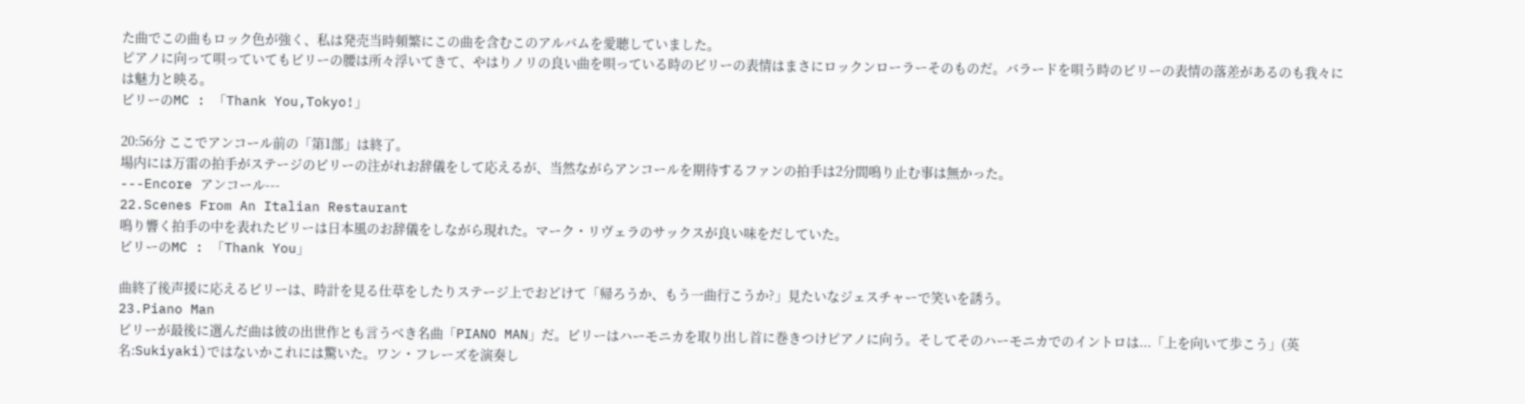た曲でこの曲もロック色が強く、私は発売当時頻繁にこの曲を含むこのアルバムを愛聴していました。
ピアノに向って唄っていてもビリーの腰は所々浮いてきて、やはりノリの良い曲を唄っている時のビリーの表情はまさにロックンローラーそのものだ。バラードを唄う時のビリーの表情の落差があるのも我々には魅力と映る。
ビリーのMC : 「Thank You,Tokyo!」

20:56分 ここでアンコール前の「第1部」は終了。
場内には万雷の拍手がステージのビリーの注がれお辞儀をして応えるが、当然ながらアンコールを期待するファンの拍手は2分間鳴り止む事は無かった。
---Encore アンコール---
22.Scenes From An Italian Restaurant
鳴り響く拍手の中を表れたビリーは日本風のお辞儀をしながら現れた。マーク・リヴェラのサックスが良い味をだしていた。
ビリーのMC : 「Thank You」

曲終了後声援に応えるビリーは、時計を見る仕草をしたりステージ上でおどけて「帰ろうか、もう一曲行こうか?」見たいなジェスチャーで笑いを誘う。
23.Piano Man
ビリーが最後に選んだ曲は彼の出世作とも言うべき名曲「PIANO MAN」だ。ビリーはハーモニカを取り出し首に巻きつけピアノに向う。そしてそのハーモニカでのイントロは...「上を向いて歩こう」(英名:Sukiyaki)ではないかこれには驚いた。ワン・フレーズを演奏し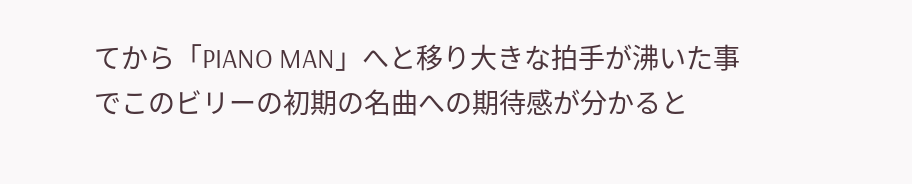てから「PIANO MAN」へと移り大きな拍手が沸いた事でこのビリーの初期の名曲への期待感が分かると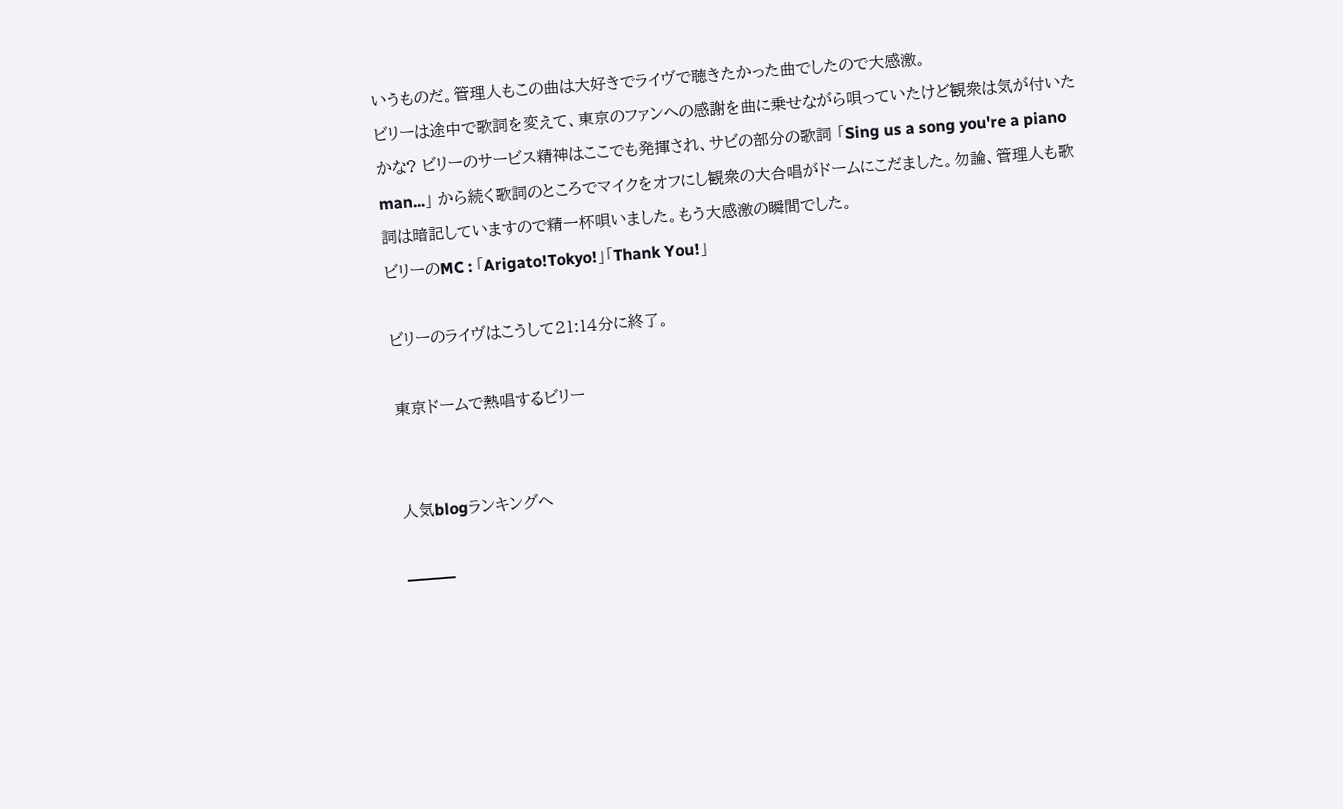いうものだ。管理人もこの曲は大好きでライヴで聴きたかった曲でしたので大感激。
ビリーは途中で歌詞を変えて、東京のファンへの感謝を曲に乗せながら唄っていたけど観衆は気が付いたかな? ビリーのサービス精神はここでも発揮され、サビの部分の歌詞 「Sing us a song you're a piano man...」 から続く歌詞のところでマイクをオフにし観衆の大合唱がドームにこだました。勿論、管理人も歌詞は暗記していますので精一杯唄いました。もう大感激の瞬間でした。
ビリーのMC : 「Arigato!Tokyo!」「Thank You!」

ビリーのライヴはこうして21:14分に終了。

東京ドームで熱唱するビリー


人気blogランキングへ

━━━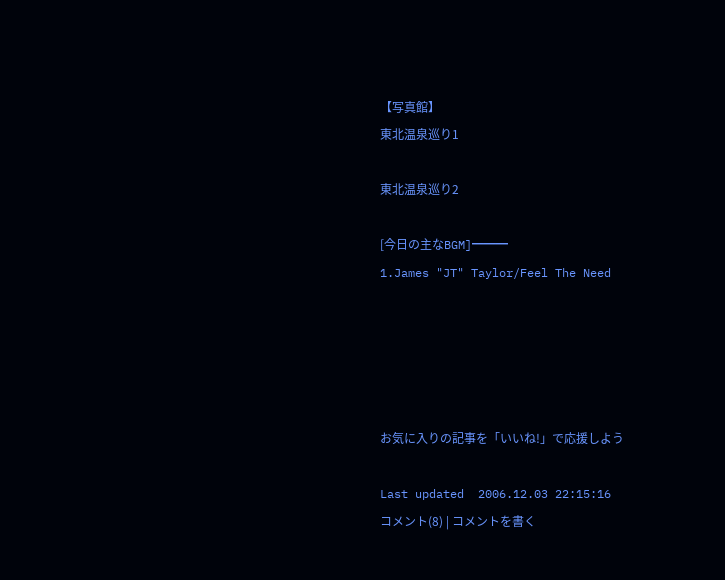【写真館】
東北温泉巡り1

東北温泉巡り2

[今日の主なBGM]━━━
1.James "JT" Taylor/Feel The Need





お気に入りの記事を「いいね!」で応援しよう

Last updated  2006.12.03 22:15:16
コメント(8) | コメントを書く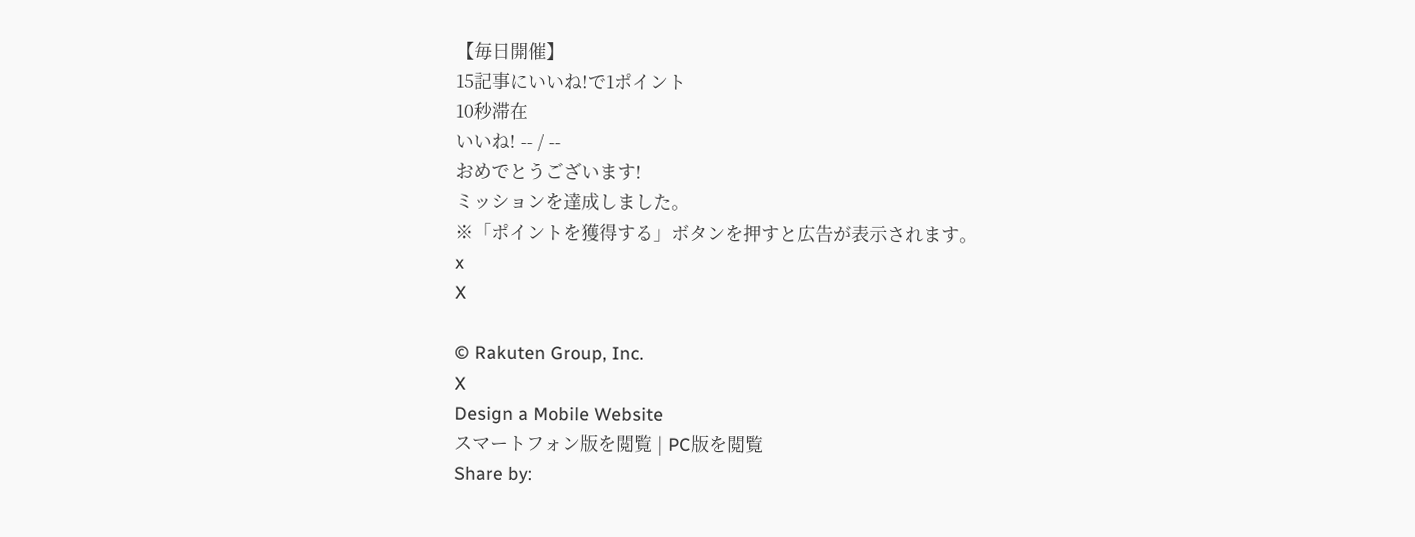【毎日開催】
15記事にいいね!で1ポイント
10秒滞在
いいね! -- / --
おめでとうございます!
ミッションを達成しました。
※「ポイントを獲得する」ボタンを押すと広告が表示されます。
x
X

© Rakuten Group, Inc.
X
Design a Mobile Website
スマートフォン版を閲覧 | PC版を閲覧
Share by: